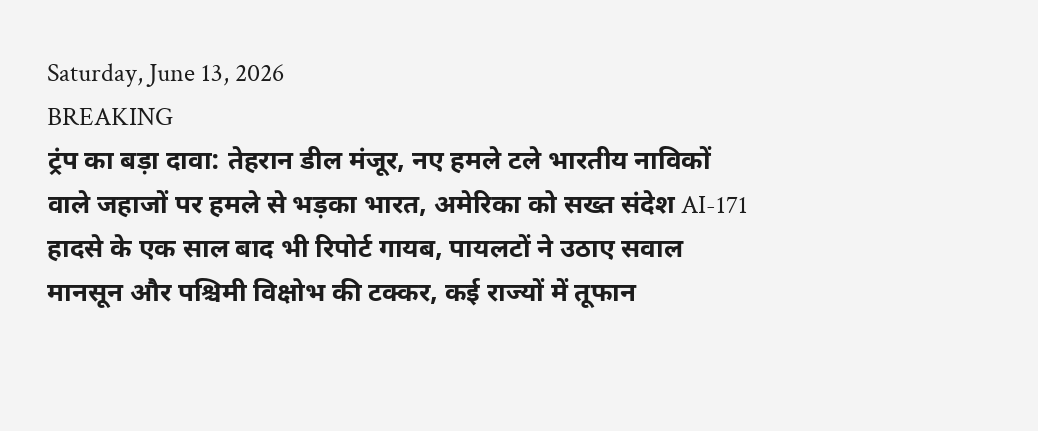Saturday, June 13, 2026
BREAKING
ट्रंप का बड़ा दावा: तेहरान डील मंजूर, नए हमले टले भारतीय नाविकों वाले जहाजों पर हमले से भड़का भारत, अमेरिका को सख्त संदेश AI-171 हादसे के एक साल बाद भी रिपोर्ट गायब, पायलटों ने उठाए सवाल मानसून और पश्चिमी विक्षोभ की टक्कर, कई राज्यों में तूफान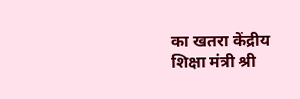का खतरा केंद्रीय शिक्षा मंत्री श्री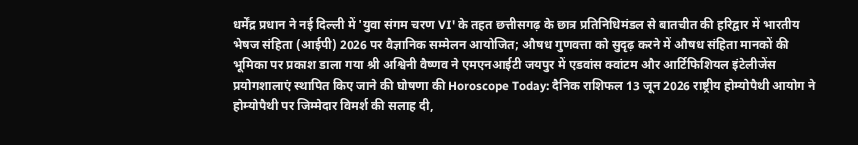धर्मेंद्र प्रधान ने नई दिल्ली में 'युवा संगम चरण VI' के तहत छत्तीसगढ़ के छात्र प्रतिनिधिमंडल से बातचीत की हरिद्वार में भारतीय भेषज संहिता (आईपी) 2026 पर वैज्ञानिक सम्मेलन आयोजित; औषध गुणवत्ता को सुदृढ़ करने में औषध संहिता मानकों की भूमिका पर प्रकाश डाला गया श्री अश्विनी वैष्णव ने एमएनआईटी जयपुर में एडवांस क्वांटम और आर्टिफिशियल इंटेलीजेंस प्रयोगशालाएं स्थापित किए जाने की घोषणा की Horoscope Today: दैनिक राशिफल 13 जून 2026 राष्ट्रीय होम्योपैथी आयोग ने होम्योपैथी पर जिम्मेदार विमर्श की सलाह दी,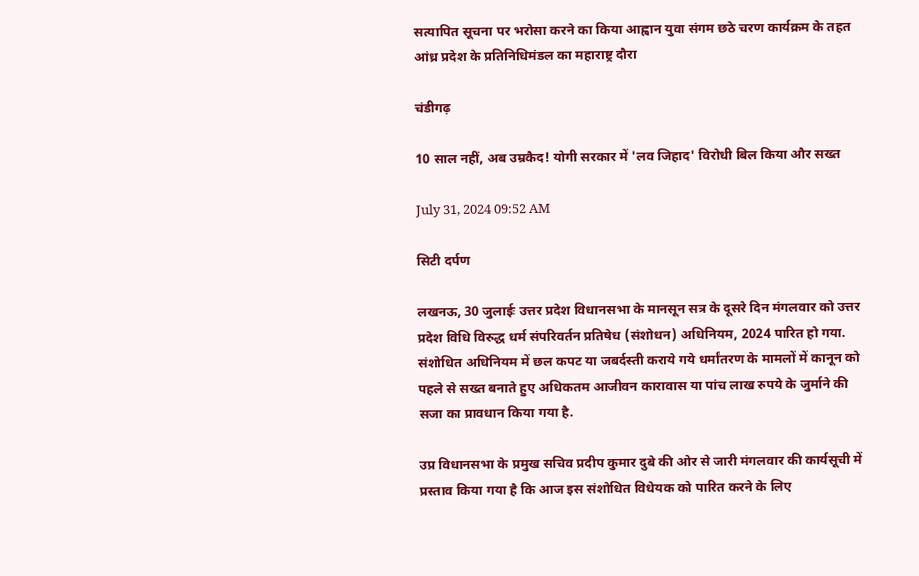सत्यापित सूचना पर भरोसा करने का किया आह्वान युवा संगम छठे चरण कार्यक्रम के तहत आंध्र प्रदेश के प्रतिनिधिमंडल का महाराष्ट्र दौरा

चंडीगढ़

10 साल नहीं, अब उम्रकैद! योगी सरकार में 'लव जिहाद' विरोधी बिल किया और सख्त

July 31, 2024 09:52 AM

सिटी दर्पण

लखनऊ, 30 जुलाईः उत्तर प्रदेश विधानसभा के मानसून सत्र के दूसरे दिन मंगलवार को उत्तर प्रदेश विधि विरुद्ध धर्म संपरिवर्तन प्रतिषेध (संशोधन) अधिनियम, 2024 पारित हो गया. संशोधित अधिनियम में छल कपट या जबर्दस्‍ती कराये गये धर्मांतरण के मामलों में कानून को पहले से सख्त बनाते हुए अधिकतम आजीवन कारावास या पांच लाख रुपये के जुर्माने की सजा का प्रावधान किया गया है.

उप्र विधानसभा के प्रमुख सचिव प्रदीप कुमार दुबे की ओर से जारी मंगलवार की कार्यसूची में प्रस्ताव किया गया है कि आज इस संशोधित विधेयक को पारित करने के लिए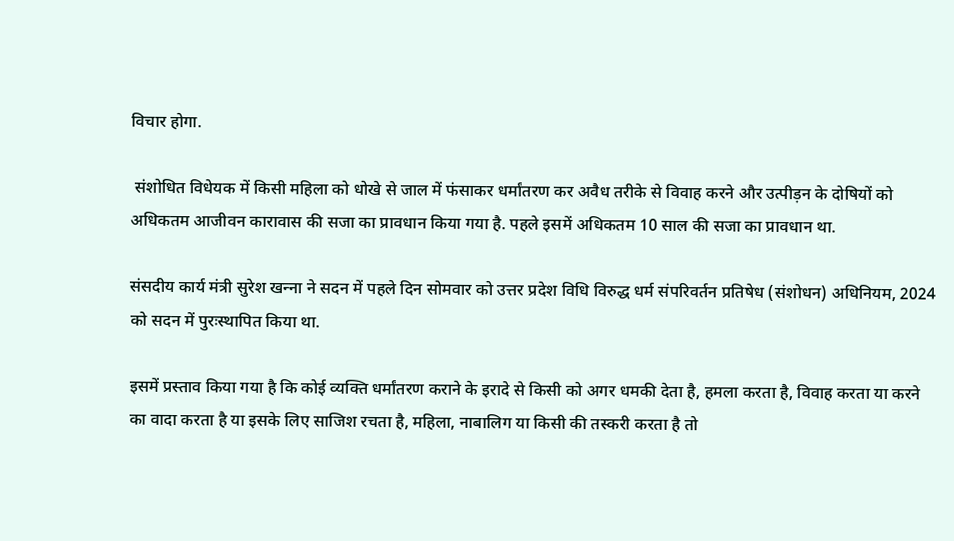विचार होगा.

 संशोधित विधेयक में किसी महिला को धोखे से जाल में फंसाकर धर्मांतरण कर अवैध तरीके से विवाह करने और उत्पीड़न के दोषियों को अधिकतम आजीवन कारावास की सजा का प्रावधान किया गया है. पहले इसमें अधिकतम 10 साल की सजा का प्रावधान था.

संसदीय कार्य मंत्री सुरेश खन्‍ना ने सदन में पहले दिन सोमवार को उत्तर प्रदेश विधि विरुद्ध धर्म संपरिवर्तन प्रतिषेध (संशोधन) अधिनियम, 2024 को सदन में पुरःस्थापित किया था.

इसमें प्रस्ताव किया गया है कि कोई व्यक्ति धर्मांतरण कराने के इरादे से किसी को अगर धमकी देता है, हमला करता है, विवाह करता या करने का वादा करता है या इसके लिए साजिश रचता है, महिला, नाबालिग या किसी की तस्करी करता है तो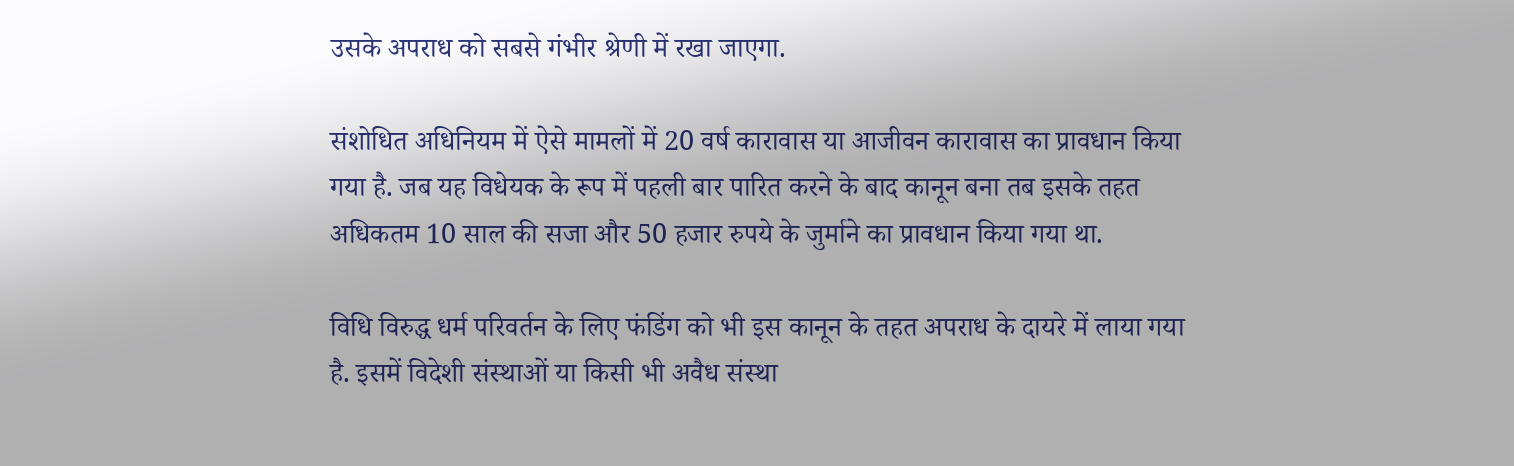उसके अपराध को सबसे गंभीर श्रेणी में रखा जाएगा.

संशोधित अधिनियम में ऐसे मामलों में 20 वर्ष कारावास या आजीवन कारावास का प्रावधान किया गया है. जब यह विधेयक के रूप में पहली बार पारित करने के बाद कानून बना तब इसके तहत अधिकतम 10 साल की सजा और 50 हजार रुपये के जुर्माने का प्रावधान किया गया था.

विधि विरुद्ध धर्म परिवर्तन के लिए फंडिंग को भी इस कानून के तहत अपराध के दायरे में लाया गया है. इसमें विदेशी संस्थाओं या किसी भी अवैध संस्था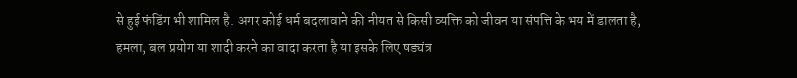से हुई फंडिंग भी शामिल है. अगर कोई धर्म बदलावाने की नीयत से किसी व्यक्ति को जीवन या संपत्ति के भय में डालता है, हमला, बल प्रयोग या शादी करने का वादा करता है या इसके लिए षड्यंत्र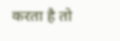करता है तो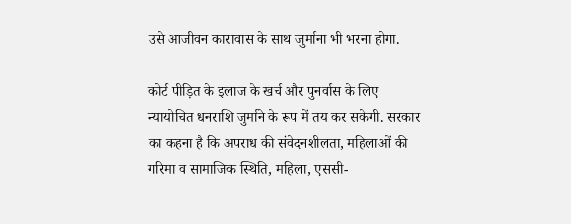उसे आजीवन कारावास के साथ जुर्माना भी भरना होगा.

कोर्ट पीड़ित के इलाज के खर्च और पुनर्वास के लिए न्यायोचित धनराशि जुर्माने के रूप में तय कर सकेगी. सरकार का कहना है कि अपराध की संवेदनशीलता, महिलाओं की गरिमा व सामाजिक स्थिति, महिला, एससी-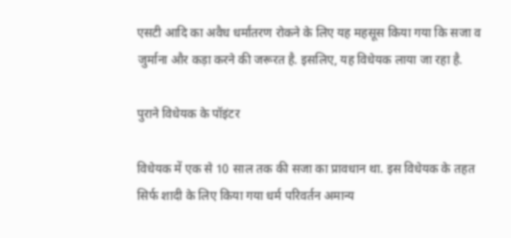एसटी आदि का अवैध धर्मांतरण रोकने के लिए यह महसूस किया गया कि सजा व जुर्माना और कड़ा करने की जरूरत है. इसलिए, यह विधेयक लाया जा रहा है.

पुराने विधेयक के पॉइंटर

विधेयक में एक से 10 साल तक की सजा का प्रावधान था. इस विधेयक के तहत सिर्फ शादी के लिए किया गया धर्म परिवर्तन अमान्य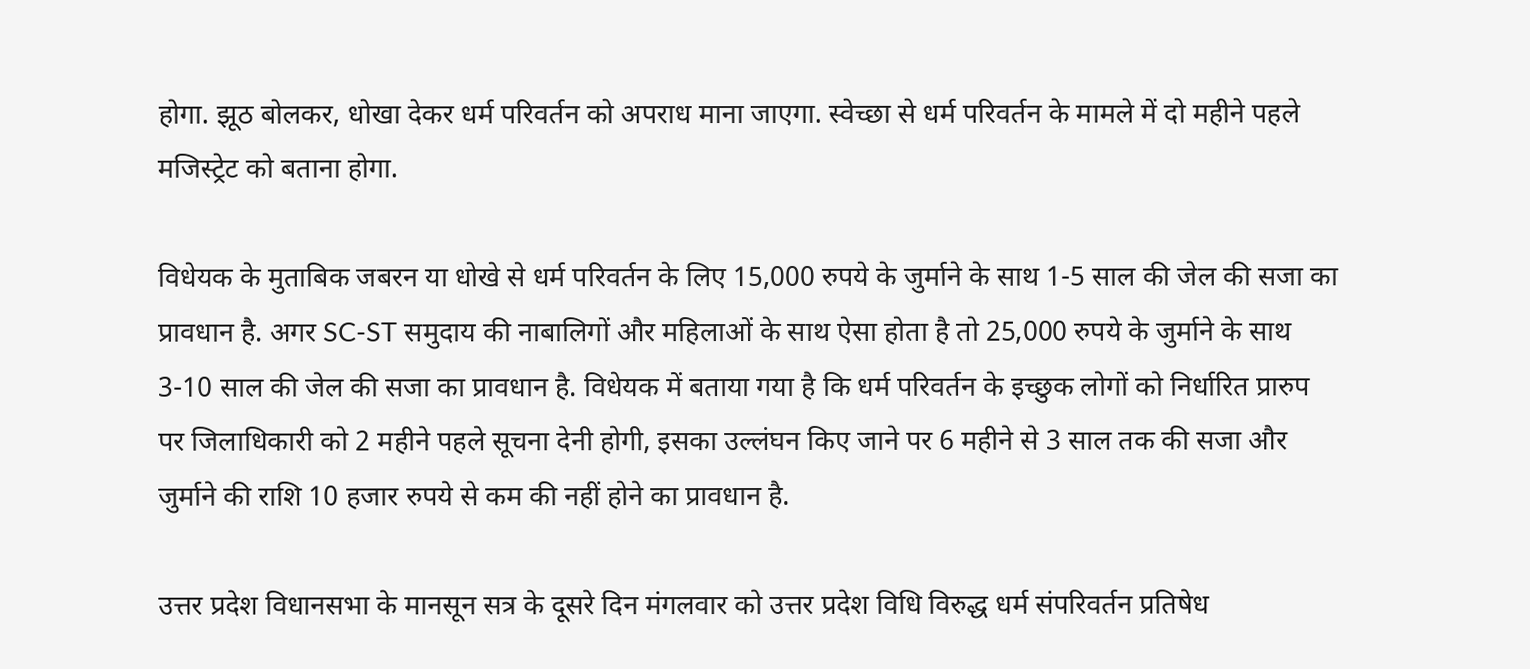होगा. झूठ बोलकर, धोखा देकर धर्म परिवर्तन को अपराध माना जाएगा. स्वेच्छा से धर्म परिवर्तन के मामले में दो महीने पहले मजिस्ट्रेट को बताना होगा.

विधेयक के मुताबिक जबरन या धोखे से धर्म परिवर्तन के लिए 15,000 रुपये के जुर्माने के साथ 1-5 साल की जेल की सजा का प्रावधान है. अगर SC-ST समुदाय की नाबालिगों और महिलाओं के साथ ऐसा होता है तो 25,000 रुपये के जुर्माने के साथ 3-10 साल की जेल की सजा का प्रावधान है. विधेयक में बताया गया है कि धर्म परिवर्तन के इच्छुक लोगों को निर्धारित प्रारुप पर जिलाधिकारी को 2 महीने पहले सूचना देनी होगी, इसका उल्लंघन किए जाने पर 6 महीने से 3 साल तक की सजा और जुर्माने की राशि 10 हजार रुपये से कम की नहीं होने का प्रावधान है.

उत्तर प्रदेश विधानसभा के मानसून सत्र के दूसरे दिन मंगलवार को उत्तर प्रदेश विधि विरुद्ध धर्म संपरिवर्तन प्रतिषेध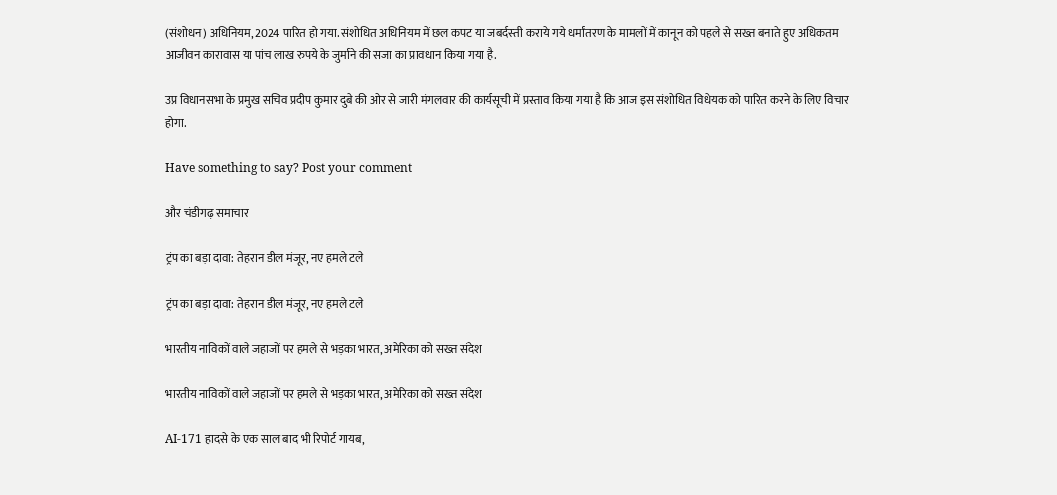(संशोधन) अधिनियम, 2024 पारित हो गया. संशोधित अधिनियम में छल कपट या जबर्दस्‍ती कराये गये धर्मांतरण के मामलों में कानून को पहले से सख्त बनाते हुए अधिकतम आजीवन कारावास या पांच लाख रुपये के जुर्माने की सजा का प्रावधान किया गया है.

उप्र विधानसभा के प्रमुख सचिव प्रदीप कुमार दुबे की ओर से जारी मंगलवार की कार्यसूची में प्रस्ताव किया गया है कि आज इस संशोधित विधेयक को पारित करने के लिए विचार होगा.

Have something to say? Post your comment

और चंडीगढ़ समाचार

ट्रंप का बड़ा दावा: तेहरान डील मंजूर, नए हमले टले

ट्रंप का बड़ा दावा: तेहरान डील मंजूर, नए हमले टले

भारतीय नाविकों वाले जहाजों पर हमले से भड़का भारत, अमेरिका को सख्त संदेश

भारतीय नाविकों वाले जहाजों पर हमले से भड़का भारत, अमेरिका को सख्त संदेश

AI-171 हादसे के एक साल बाद भी रिपोर्ट गायब,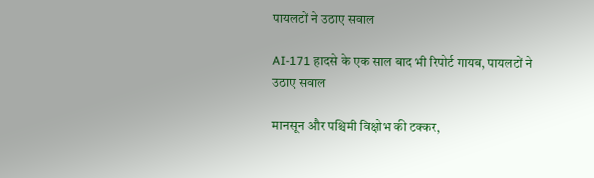पायलटों ने उठाए सवाल

AI-171 हादसे के एक साल बाद भी रिपोर्ट गायब, पायलटों ने उठाए सवाल

मानसून और पश्चिमी विक्षोभ की टक्कर,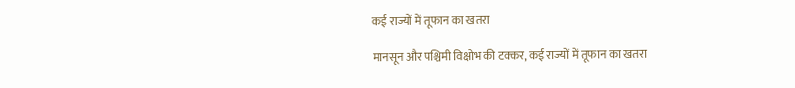कई राज्यों में तूफान का खतरा

मानसून और पश्चिमी विक्षोभ की टक्कर, कई राज्यों में तूफान का खतरा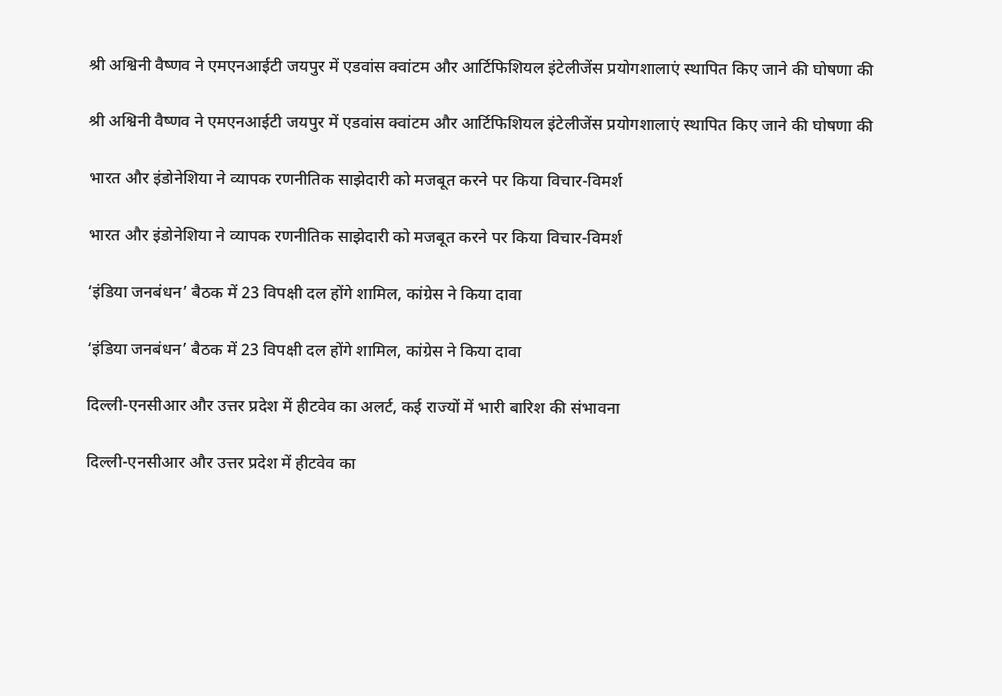श्री अश्विनी वैष्णव ने एमएनआईटी जयपुर में एडवांस क्वांटम और आर्टिफिशियल इंटेलीजेंस प्रयोगशालाएं स्थापित किए जाने की घोषणा की

श्री अश्विनी वैष्णव ने एमएनआईटी जयपुर में एडवांस क्वांटम और आर्टिफिशियल इंटेलीजेंस प्रयोगशालाएं स्थापित किए जाने की घोषणा की

भारत और इंडोनेशिया ने व्यापक रणनीतिक साझेदारी को मजबूत करने पर किया विचार-विमर्श

भारत और इंडोनेशिया ने व्यापक रणनीतिक साझेदारी को मजबूत करने पर किया विचार-विमर्श

‘इंडिया जनबंधन’ बैठक में 23 विपक्षी दल होंगे शामिल, कांग्रेस ने किया दावा

‘इंडिया जनबंधन’ बैठक में 23 विपक्षी दल होंगे शामिल, कांग्रेस ने किया दावा

दिल्ली-एनसीआर और उत्तर प्रदेश में हीटवेव का अलर्ट, कई राज्यों में भारी बारिश की संभावना

दिल्ली-एनसीआर और उत्तर प्रदेश में हीटवेव का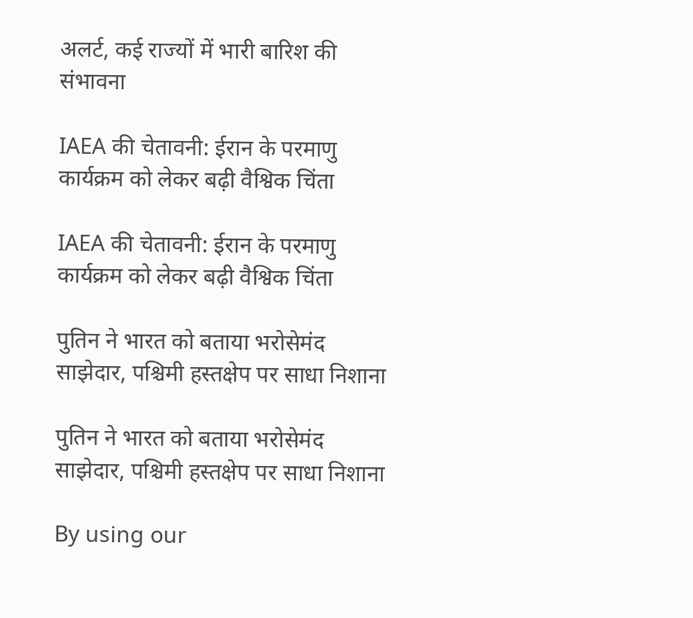अलर्ट, कई राज्यों में भारी बारिश की संभावना

IAEA की चेतावनी: ईरान के परमाणु कार्यक्रम को लेकर बढ़ी वैश्विक चिंता

IAEA की चेतावनी: ईरान के परमाणु कार्यक्रम को लेकर बढ़ी वैश्विक चिंता

पुतिन ने भारत को बताया भरोसेमंद साझेदार, पश्चिमी हस्तक्षेप पर साधा निशाना

पुतिन ने भारत को बताया भरोसेमंद साझेदार, पश्चिमी हस्तक्षेप पर साधा निशाना

By using our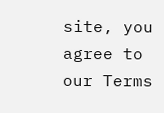site, you agree to our Terms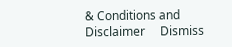& Conditions and Disclaimer     Dismiss